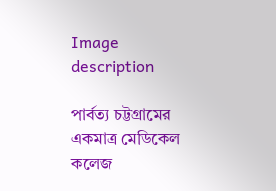Image description

পার্বত্য চট্টগ্রামের একমাত্র মেডিকেল কলেজ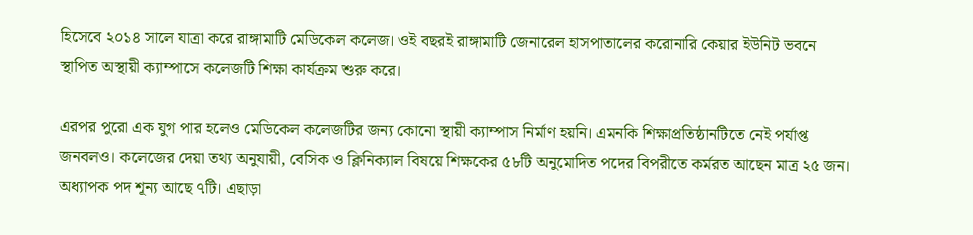হিসেবে ২০১৪ সালে যাত্রা করে রাঙ্গামাটি মেডিকেল কলেজ। ওই বছরই রাঙ্গামাটি জেনারেল হাসপাতালের করোনারি কেয়ার ইউনিট ভবনে স্থাপিত অস্থায়ী ক্যাম্পাসে কলেজটি শিক্ষা কার্যক্রম শুরু করে।

এরপর পুরো এক যুগ পার হলেও মেডিকেল কলেজটির জন্য কোনো স্থায়ী ক্যাম্পাস নির্মাণ হয়নি। এমনকি শিক্ষাপ্রতিষ্ঠানটিতে নেই পর্যাপ্ত জনবলও। কলেজের দেয়া তথ্য অনুযায়ী, বেসিক ও ক্লিনিক্যাল বিষয়ে শিক্ষকের ৫৮টি অনুমোদিত পদের বিপরীতে কর্মরত আছেন মাত্র ২৫ জন। অধ্যাপক পদ শূন্য আছে ৭টি। এছাড়া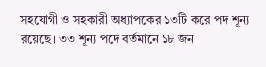সহযোগী ও সহকারী অধ্যাপকের ১৩টি করে পদ শূন্য রয়েছে। ৩৩ শূন্য পদে বর্তমানে ১৮ জন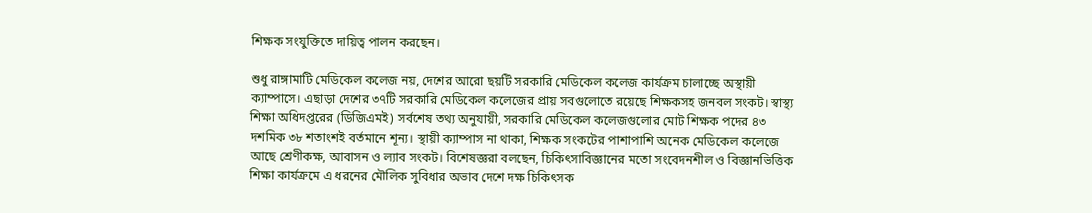শিক্ষক সংযুক্তিতে দায়িত্ব পালন করছেন।

শুধু রাঙ্গামাটি মেডিকেল কলেজ নয়, দেশের আরো ছয়টি সরকারি মেডিকেল কলেজ কার্যক্রম চালাচ্ছে অস্থায়ী ক্যাম্পাসে। এছাড়া দেশের ৩৭টি সরকারি মেডিকেল কলেজের প্রায় সবগুলোতে রয়েছে শিক্ষকসহ জনবল সংকট। স্বাস্থ্য শিক্ষা অধিদপ্তরের (ডিজিএমই) সর্বশেষ তথ্য অনুযায়ী, সরকারি মেডিকেল কলেজগুলোর মোট শিক্ষক পদের ৪৩ দশমিক ৩৮ শতাংশই বর্তমানে শূন্য। স্থায়ী ক্যাম্পাস না থাকা, শিক্ষক সংকটের পাশাপাশি অনেক মেডিকেল কলেজে আছে শ্রেণীকক্ষ, আবাসন ও ল্যাব সংকট। বিশেষজ্ঞরা বলছেন, চিকিৎসাবিজ্ঞানের মতো সংবেদনশীল ও বিজ্ঞানভিত্তিক শিক্ষা কার্যক্রমে এ ধরনের মৌলিক সুবিধার অভাব দেশে দক্ষ চিকিৎসক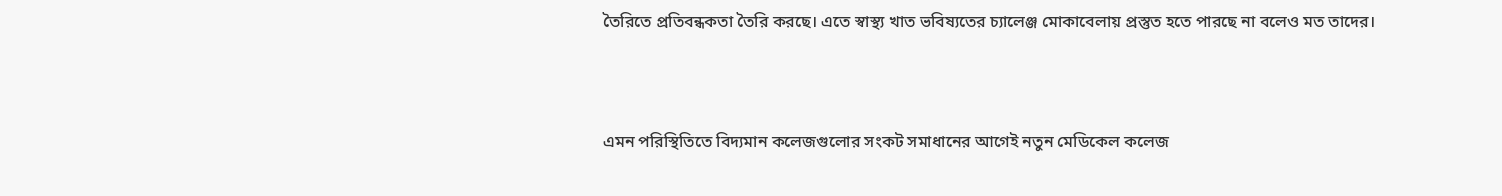তৈরিতে প্রতিবন্ধকতা তৈরি করছে। এতে স্বাস্থ্য খাত ভবিষ্যতের চ্যালেঞ্জ মোকাবেলায় প্রস্তুত হতে পারছে না বলেও মত তাদের।



এমন পরিস্থিতিতে বিদ্যমান কলেজগুলোর সংকট সমাধানের আগেই নতুন মেডিকেল কলেজ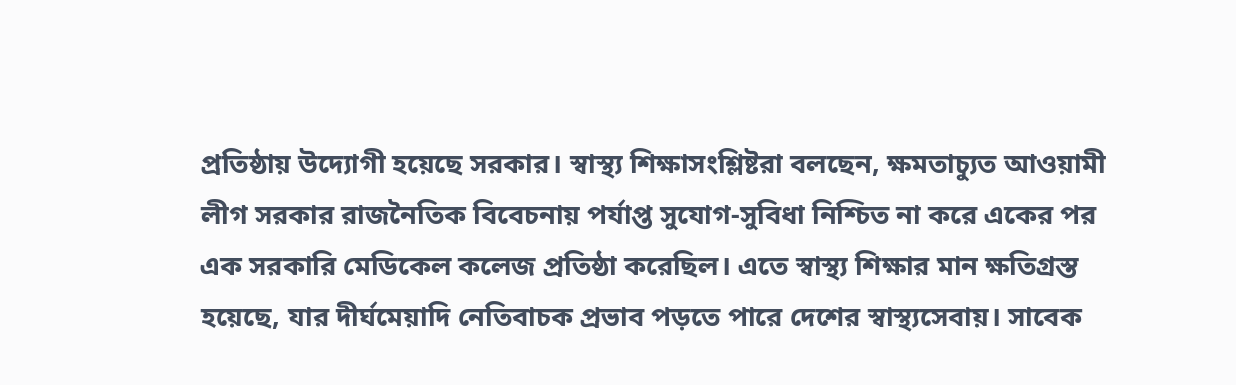প্রতিষ্ঠায় উদ্যোগী হয়েছে সরকার। স্বাস্থ্য শিক্ষাসংশ্লিষ্টরা বলছেন, ক্ষমতাচ্যুত আওয়ামী লীগ সরকার রাজনৈতিক বিবেচনায় পর্যাপ্ত সুযোগ-সুবিধা নিশ্চিত না করে একের পর এক সরকারি মেডিকেল কলেজ প্রতিষ্ঠা করেছিল। এতে স্বাস্থ্য শিক্ষার মান ক্ষতিগ্রস্ত হয়েছে, যার দীর্ঘমেয়াদি নেতিবাচক প্রভাব পড়তে পারে দেশের স্বাস্থ্যসেবায়। সাবেক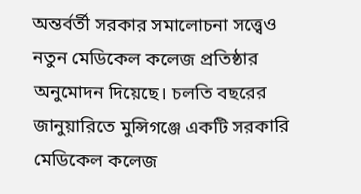অন্তর্বর্তী সরকার সমালোচনা সত্ত্বেও নতুন মেডিকেল কলেজ প্রতিষ্ঠার অনুমোদন দিয়েছে। চলতি বছরের জানুয়ারিতে মুন্সিগঞ্জে একটি সরকারি মেডিকেল কলেজ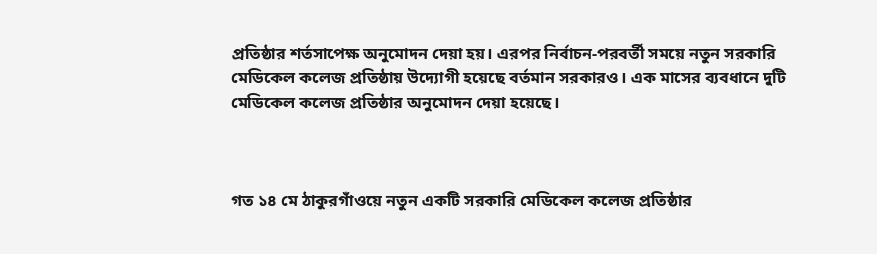প্রতিষ্ঠার শর্তসাপেক্ষ অনুমোদন দেয়া হয়। এরপর নির্বাচন-পরবর্তী সময়ে নতুন সরকারি মেডিকেল কলেজ প্রতিষ্ঠায় উদ্যোগী হয়েছে বর্তমান সরকারও। এক মাসের ব্যবধানে দুটি মেডিকেল কলেজ প্রতিষ্ঠার অনুমোদন দেয়া হয়েছে।



গত ১৪ মে ঠাকুরগাঁওয়ে নতুন একটি সরকারি মেডিকেল কলেজ প্রতিষ্ঠার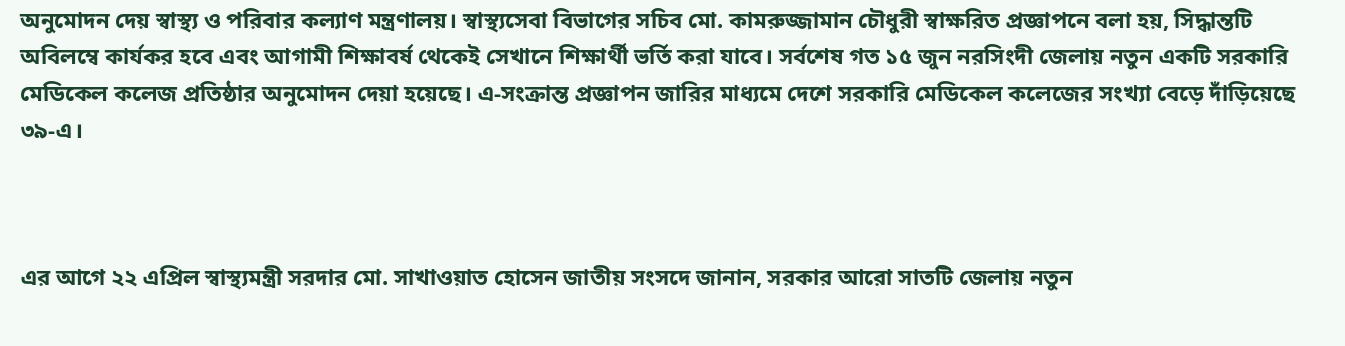অনুমোদন দেয় স্বাস্থ্য ও পরিবার কল্যাণ মন্ত্রণালয়। স্বাস্থ্যসেবা বিভাগের সচিব মো. কামরুজ্জামান চৌধুরী স্বাক্ষরিত প্রজ্ঞাপনে বলা হয়, সিদ্ধান্তটি অবিলম্বে কার্যকর হবে এবং আগামী শিক্ষাবর্ষ থেকেই সেখানে শিক্ষার্থী ভর্তি করা যাবে। সর্বশেষ গত ১৫ জুন নরসিংদী জেলায় নতুন একটি সরকারি মেডিকেল কলেজ প্রতিষ্ঠার অনুমোদন দেয়া হয়েছে। এ-সংক্রান্ত প্রজ্ঞাপন জারির মাধ্যমে দেশে সরকারি মেডিকেল কলেজের সংখ্যা বেড়ে দাঁড়িয়েছে ৩৯-এ।



এর আগে ২২ এপ্রিল স্বাস্থ্যমন্ত্রী সরদার মো. সাখাওয়াত হোসেন জাতীয় সংসদে জানান, সরকার আরো সাতটি জেলায় নতুন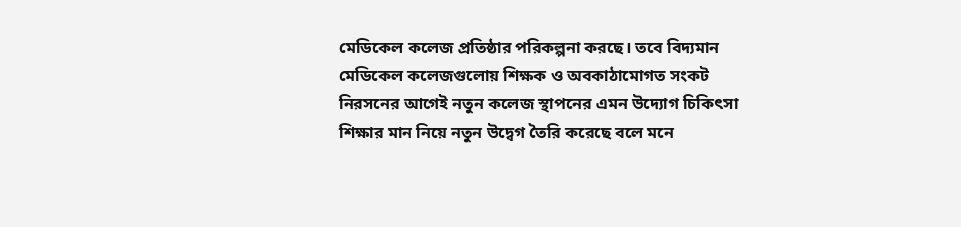মেডিকেল কলেজ প্রতিষ্ঠার পরিকল্পনা করছে। তবে বিদ্যমান মেডিকেল কলেজগুলোয় শিক্ষক ও অবকাঠামোগত সংকট নিরসনের আগেই নতুন কলেজ স্থাপনের এমন উদ্যোগ চিকিৎসা শিক্ষার মান নিয়ে নতুন উদ্বেগ তৈরি করেছে বলে মনে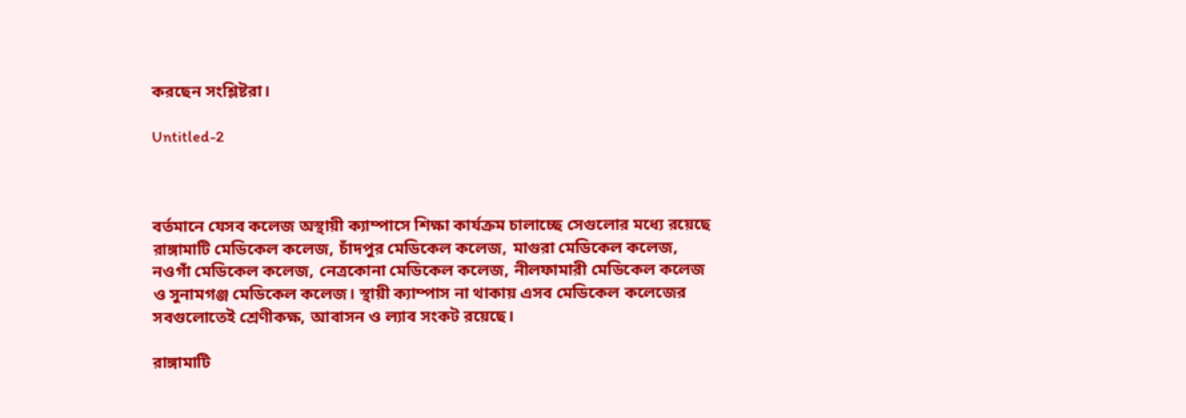করছেন সংশ্লিষ্টরা।

Untitled-2



বর্তমানে যেসব কলেজ অস্থায়ী ক্যাম্পাসে শিক্ষা কার্যক্রম চালাচ্ছে সেগুলোর মধ্যে রয়েছে রাঙ্গামাটি মেডিকেল কলেজ, চাঁদপুর মেডিকেল কলেজ, মাগুরা মেডিকেল কলেজ, নওগাঁ মেডিকেল কলেজ, নেত্রকোনা মেডিকেল কলেজ, নীলফামারী মেডিকেল কলেজ ও সুনামগঞ্জ মেডিকেল কলেজ। স্থায়ী ক্যাম্পাস না থাকায় এসব মেডিকেল কলেজের সবগুলোতেই শ্রেণীকক্ষ, আবাসন ও ল্যাব সংকট রয়েছে।

রাঙ্গামাটি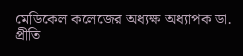মেডিকেল কলেজের অধ্যক্ষ অধ্যাপক ডা. প্রীতি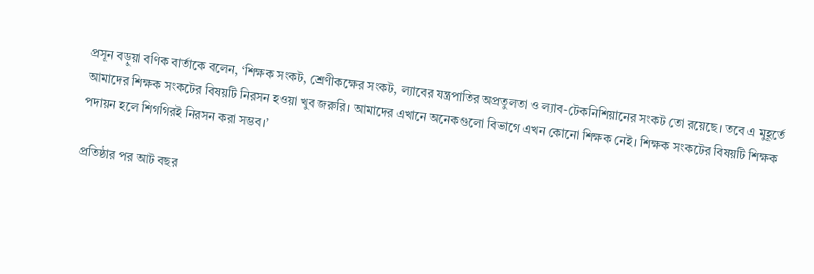প্রসূন বড়ুয়া বণিক বার্তাকে বলেন, ‘শিক্ষক সংকট, শ্রেণীকক্ষের সংকট, ল্যাবের যন্ত্রপাতির অপ্রতুলতা ও ল্যাব-টেকনিশিয়ানের সংকট তো রয়েছে। তবে এ মুহূর্তে আমাদের শিক্ষক সংকটের বিষয়টি নিরসন হওয়া খুব জরুরি। আমাদের এখানে অনেকগুলো বিভাগে এখন কোনো শিক্ষক নেই। শিক্ষক সংকটের বিষয়টি শিক্ষক পদায়ন হলে শিগগিরই নিরসন করা সম্ভব।’

প্রতিষ্ঠার পর আট বছর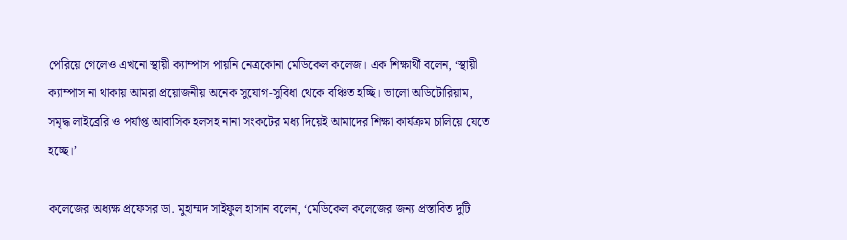পেরিয়ে গেলেও এখনো স্থায়ী ক্যাম্পাস পায়নি নেত্রকোনা মেডিকেল কলেজ। এক শিক্ষার্থী বলেন, ‘স্থায়ী ক্যাম্পাস না থাকায় আমরা প্রয়োজনীয় অনেক সুযোগ-সুবিধা থেকে বঞ্চিত হচ্ছি। ভালো অডিটোরিয়াম, সমৃদ্ধ লাইব্রেরি ও পর্যাপ্ত আবাসিক হলসহ নানা সংকটের মধ্য দিয়েই আমাদের শিক্ষা কার্যক্রম চালিয়ে যেতে হচ্ছে।’

কলেজের অধ্যক্ষ প্রফেসর ডা. মুহাম্মদ সাইফুল হাসান বলেন, ‘মেডিকেল কলেজের জন্য প্রস্তাবিত দুটি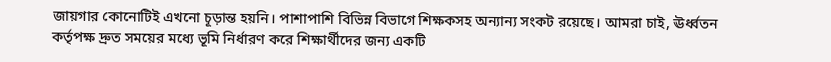জায়গার কোনোটিই এখনো চূড়ান্ত হয়নি। পাশাপাশি বিভিন্ন বিভাগে শিক্ষকসহ অন্যান্য সংকট রয়েছে। আমরা চাই, ঊর্ধ্বতন কর্তৃপক্ষ দ্রুত সময়ের মধ্যে ভূমি নির্ধারণ করে শিক্ষার্থীদের জন্য একটি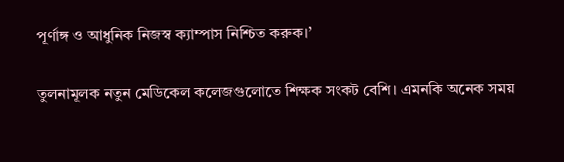পূর্ণাঙ্গ ও আধুনিক নিজস্ব ক্যাম্পাস নিশ্চিত করুক।’

তুলনামূলক নতুন মেডিকেল কলেজগুলোতে শিক্ষক সংকট বেশি। এমনকি অনেক সময়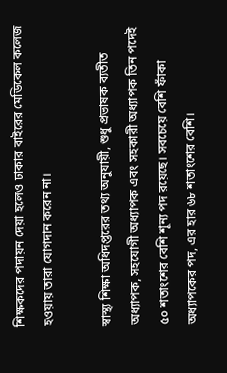শিক্ষকদের পদায়ন দেয়া হলেও ঢাকার বাইরের মেডিকেল কলেজ হওয়ায় তারা যোগদান করেন না।

স্বাস্থ্য শিক্ষা অধিদপ্তরের তথ্য অনুযায়ী, শুধু প্রভাষক ব্যতীত অধ্যাপক, সহযোগী অধ্যাপক এবং সহকারী অধ্যাপক তিন পদেই ৫০ শতাংশের বেশি শূন্য পদ রয়েছে। সবচেয়ে বেশি ফাঁকা অধ্যাপকের পদ, এর হার ৬৮ শতাংশের বেশি।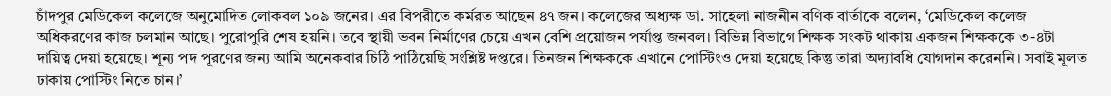চাঁদপুর মেডিকেল কলেজে অনুমোদিত লোকবল ১০৯ জনের। এর বিপরীতে কর্মরত আছেন ৪৭ জন। কলেজের অধ্যক্ষ ডা. সাহেলা নাজনীন বণিক বার্তাকে বলেন, ‘মেডিকেল কলেজ অধিকরণের কাজ চলমান আছে। পুরোপুরি শেষ হয়নি। তবে স্থায়ী ভবন নির্মাণের চেয়ে এখন বেশি প্রয়োজন পর্যাপ্ত জনবল। বিভিন্ন বিভাগে শিক্ষক সংকট থাকায় একজন শিক্ষককে ৩-৪টা দায়িত্ব দেয়া হয়েছে। শূন্য পদ পূরণের জন্য আমি অনেকবার চিঠি পাঠিয়েছি সংশ্লিষ্ট দপ্তরে। তিনজন শিক্ষককে এখানে পোস্টিংও দেয়া হয়েছে কিন্তু তারা অদ্যাবধি যোগদান করেননি। সবাই মূলত ঢাকায় পোস্টিং নিতে চান।’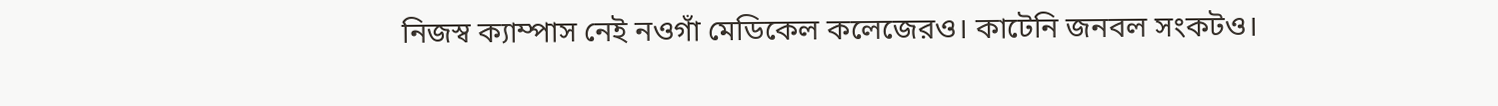নিজস্ব ক্যাম্পাস নেই নওগাঁ মেডিকেল কলেজেরও। কাটেনি জনবল সংকটও।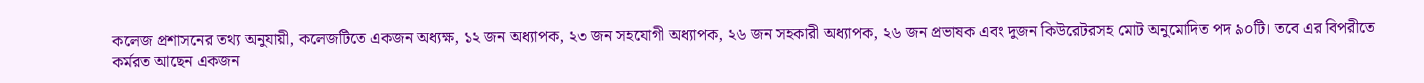কলেজ প্রশাসনের তথ্য অনুযায়ী, কলেজটিতে একজন অধ্যক্ষ, ১২ জন অধ্যাপক, ২৩ জন সহযোগী অধ্যাপক, ২৬ জন সহকারী অধ্যাপক, ২৬ জন প্রভাষক এবং দুজন কিউরেটরসহ মোট অনুমোদিত পদ ৯০টি। তবে এর বিপরীতে কর্মরত আছেন একজন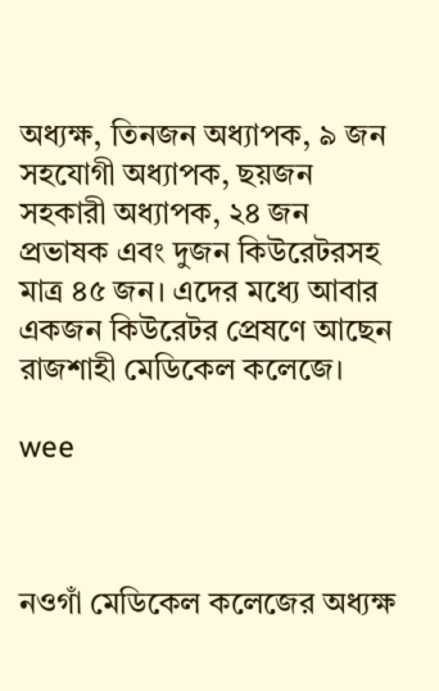অধ্যক্ষ, তিনজন অধ্যাপক, ৯ জন সহযোগী অধ্যাপক, ছয়জন সহকারী অধ্যাপক, ২৪ জন প্রভাষক এবং দুজন কিউরেটরসহ মাত্র ৪৫ জন। এদের মধ্যে আবার একজন কিউরেটর প্রেষণে আছেন রাজশাহী মেডিকেল কলেজে।

wee



নওগাঁ মেডিকেল কলেজের অধ্যক্ষ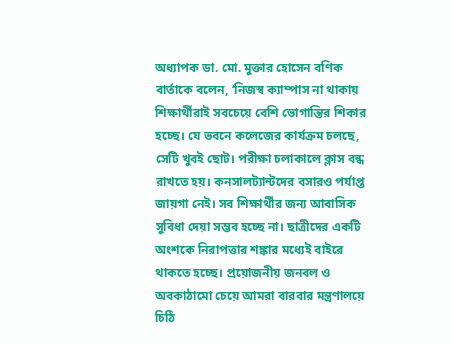অধ্যাপক ডা. মো. মুক্তার হোসেন বণিক বার্তাকে বলেন, ‘নিজস্ব ক্যাম্পাস না থাকায় শিক্ষার্থীরাই সবচেয়ে বেশি ভোগান্তির শিকার হচ্ছে। যে ভবনে কলেজের কার্যক্রম চলছে, সেটি খুবই ছোট। পরীক্ষা চলাকালে ক্লাস বন্ধ রাখতে হয়। কনসালট্যান্টদের বসারও পর্যাপ্ত জায়গা নেই। সব শিক্ষার্থীর জন্য আবাসিক সুবিধা দেয়া সম্ভব হচ্ছে না। ছাত্রীদের একটি অংশকে নিরাপত্তার শঙ্কার মধ্যেই বাইরে থাকতে হচ্ছে। প্রয়োজনীয় জনবল ও অবকাঠামো চেয়ে আমরা বারবার মন্ত্রণালয়ে চিঠি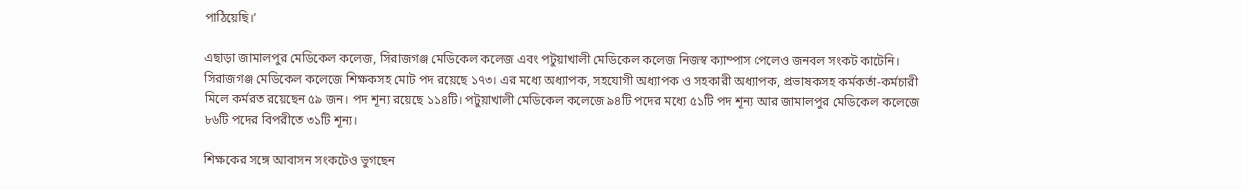পাঠিয়েছি।’

এছাড়া জামালপুর মেডিকেল কলেজ, সিরাজগঞ্জ মেডিকেল কলেজ এবং পটুয়াখালী মেডিকেল কলেজ নিজস্ব ক্যাম্পাস পেলেও জনবল সংকট কাটেনি। সিরাজগঞ্জ মেডিকেল কলেজে শিক্ষকসহ মোট পদ রয়েছে ১৭৩। এর মধ্যে অধ্যাপক, সহযোগী অধ্যাপক ও সহকারী অধ্যাপক, প্রভাষকসহ কর্মকর্তা-কর্মচারী মিলে কর্মরত রয়েছেন ৫৯ জন। পদ শূন্য রয়েছে ১১৪টি। পটুয়াখালী মেডিকেল কলেজে ৯৪টি পদের মধ্যে ৫১টি পদ শূন্য আর জামালপুর মেডিকেল কলেজে ৮৬টি পদের বিপরীতে ৩১টি শূন্য।

শিক্ষকের সঙ্গে আবাসন সংকটেও ভুগছেন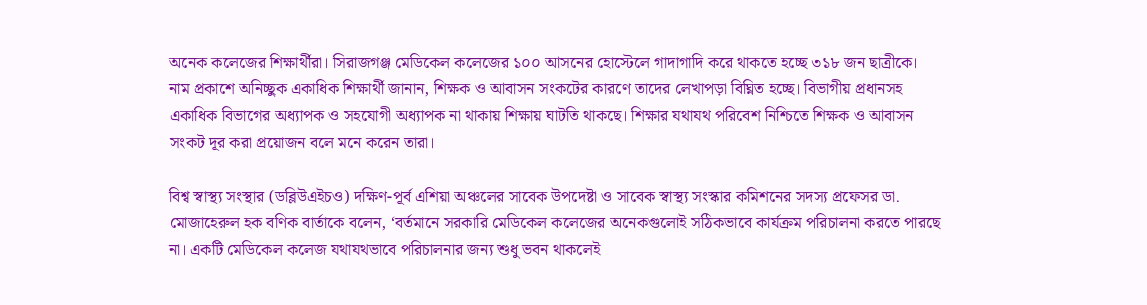অনেক কলেজের শিক্ষার্থীরা। সিরাজগঞ্জ মেডিকেল কলেজের ১০০ আসনের হোস্টেলে গাদাগাদি করে থাকতে হচ্ছে ৩১৮ জন ছাত্রীকে। নাম প্রকাশে অনিচ্ছুক একাধিক শিক্ষার্থী জানান, শিক্ষক ও আবাসন সংকটের কারণে তাদের লেখাপড়া বিঘ্নিত হচ্ছে। বিভাগীয় প্রধানসহ একাধিক বিভাগের অধ্যাপক ও সহযোগী অধ্যাপক না থাকায় শিক্ষায় ঘাটতি থাকছে। শিক্ষার যথাযথ পরিবেশ নিশ্চিতে শিক্ষক ও আবাসন সংকট দূর করা প্রয়োজন বলে মনে করেন তারা।

বিশ্ব স্বাস্থ্য সংস্থার (ডব্লিউএইচও) দক্ষিণ-পূর্ব এশিয়া অঞ্চলের সাবেক উপদেষ্টা ও সাবেক স্বাস্থ্য সংস্কার কমিশনের সদস্য প্রফেসর ডা. মোজাহেরুল হক বণিক বার্তাকে বলেন, ‘বর্তমানে সরকারি মেডিকেল কলেজের অনেকগুলোই সঠিকভাবে কার্যক্রম পরিচালনা করতে পারছে না। একটি মেডিকেল কলেজ যথাযথভাবে পরিচালনার জন্য শুধু ভবন থাকলেই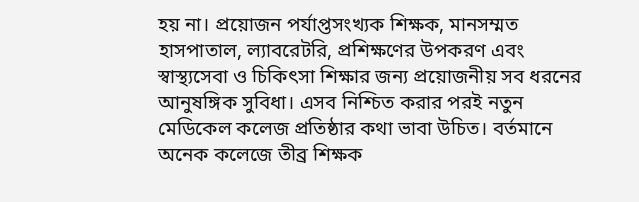হয় না। প্রয়োজন পর্যাপ্তসংখ্যক শিক্ষক, মানসম্মত হাসপাতাল, ল্যাবরেটরি, প্রশিক্ষণের উপকরণ এবং স্বাস্থ্যসেবা ও চিকিৎসা শিক্ষার জন্য প্রয়োজনীয় সব ধরনের আনুষঙ্গিক সুবিধা। এসব নিশ্চিত করার পরই নতুন মেডিকেল কলেজ প্রতিষ্ঠার কথা ভাবা উচিত। বর্তমানে অনেক কলেজে তীব্র শিক্ষক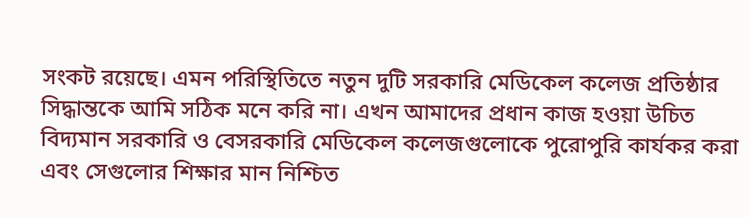সংকট রয়েছে। এমন পরিস্থিতিতে নতুন দুটি সরকারি মেডিকেল কলেজ প্রতিষ্ঠার সিদ্ধান্তকে আমি সঠিক মনে করি না। এখন আমাদের প্রধান কাজ হওয়া উচিত বিদ্যমান সরকারি ও বেসরকারি মেডিকেল কলেজগুলোকে পুরোপুরি কার্যকর করা এবং সেগুলোর শিক্ষার মান নিশ্চিত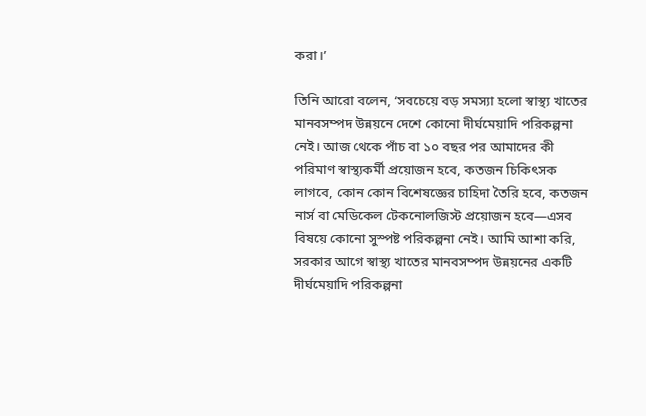করা।’

তিনি আরো বলেন, ‘সবচেয়ে বড় সমস্যা হলো স্বাস্থ্য খাতের মানবসম্পদ উন্নয়নে দেশে কোনো দীর্ঘমেয়াদি পরিকল্পনা নেই। আজ থেকে পাঁচ বা ১০ বছর পর আমাদের কী পরিমাণ স্বাস্থ্যকর্মী প্রয়োজন হবে, কতজন চিকিৎসক লাগবে, কোন কোন বিশেষজ্ঞের চাহিদা তৈরি হবে, কতজন নার্স বা মেডিকেল টেকনোলজিস্ট প্রয়োজন হবে—এসব বিষয়ে কোনো সুস্পষ্ট পরিকল্পনা নেই। আমি আশা করি, সরকার আগে স্বাস্থ্য খাতের মানবসম্পদ উন্নয়নের একটি দীর্ঘমেয়াদি পরিকল্পনা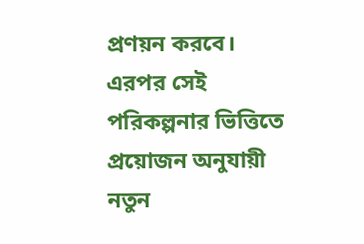প্রণয়ন করবে। এরপর সেই পরিকল্পনার ভিত্তিতে প্রয়োজন অনুযায়ী নতুন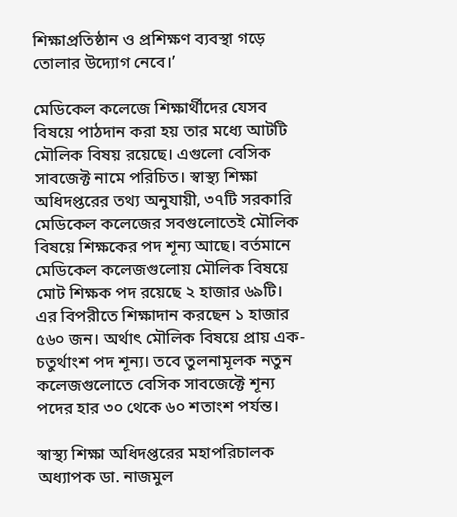শিক্ষাপ্রতিষ্ঠান ও প্রশিক্ষণ ব্যবস্থা গড়ে তোলার উদ্যোগ নেবে।’

মেডিকেল কলেজে শিক্ষার্থীদের যেসব বিষয়ে পাঠদান করা হয় তার মধ্যে আটটি মৌলিক বিষয় রয়েছে। এগুলো বেসিক সাবজেক্ট নামে পরিচিত। স্বাস্থ্য শিক্ষা অধিদপ্তরের তথ্য অনুযায়ী, ৩৭টি সরকারি মেডিকেল কলেজের সবগুলোতেই মৌলিক বিষয়ে শিক্ষকের পদ শূন্য আছে। বর্তমানে মেডিকেল কলেজগুলোয় মৌলিক বিষয়ে মোট শিক্ষক পদ রয়েছে ২ হাজার ৬৯টি। এর বিপরীতে শিক্ষাদান করছেন ১ হাজার ৫৬০ জন। অর্থাৎ মৌলিক বিষয়ে প্রায় এক-চতুর্থাংশ পদ শূন্য। তবে তুলনামূলক নতুন কলেজগুলোতে বেসিক সাবজেক্টে শূন্য পদের হার ৩০ থেকে ৬০ শতাংশ পর্যন্ত।

স্বাস্থ্য শিক্ষা অধিদপ্তরের মহাপরিচালক অধ্যাপক ডা. নাজমুল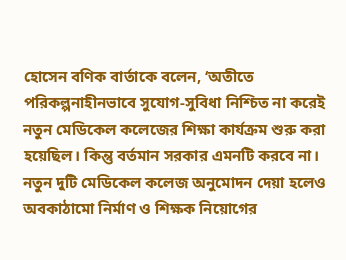হোসেন বণিক বার্তাকে বলেন, ‘অতীতে পরিকল্পনাহীনভাবে সুযোগ-সুবিধা নিশ্চিত না করেই নতুন মেডিকেল কলেজের শিক্ষা কার্যক্রম শুরু করা হয়েছিল। কিন্তু বর্তমান সরকার এমনটি করবে না। নতুন দুটি মেডিকেল কলেজ অনুমোদন দেয়া হলেও অবকাঠামো নির্মাণ ও শিক্ষক নিয়োগের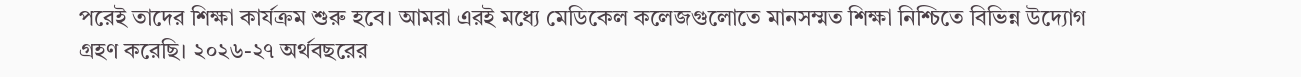পরেই তাদের শিক্ষা কার্যক্রম শুরু হবে। আমরা এরই মধ্যে মেডিকেল কলেজগুলোতে মানসম্মত শিক্ষা নিশ্চিতে বিভিন্ন উদ্যোগ গ্রহণ করেছি। ২০২৬-২৭ অর্থবছরের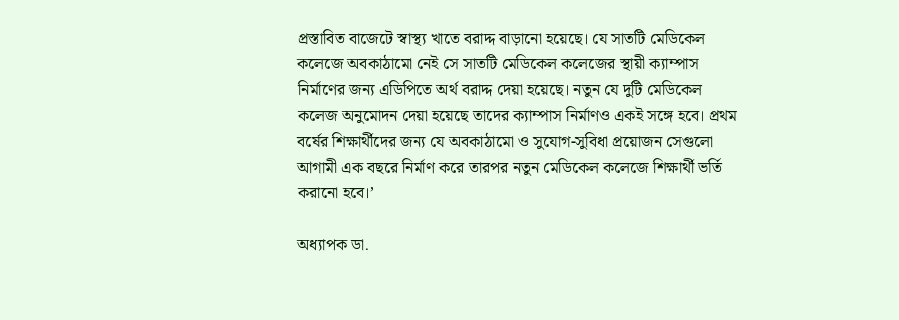প্রস্তাবিত বাজেটে স্বাস্থ্য খাতে বরাদ্দ বাড়ানো হয়েছে। যে সাতটি মেডিকেল কলেজে অবকাঠামো নেই সে সাতটি মেডিকেল কলেজের স্থায়ী ক্যাম্পাস নির্মাণের জন্য এডিপিতে অর্থ বরাদ্দ দেয়া হয়েছে। নতুন যে দুটি মেডিকেল কলেজ অনুমোদন দেয়া হয়েছে তাদের ক্যাম্পাস নির্মাণও একই সঙ্গে হবে। প্রথম বর্ষের শিক্ষার্থীদের জন্য যে অবকাঠামো ও সুযোগ-সুবিধা প্রয়োজন সেগুলো আগামী এক বছরে নির্মাণ করে তারপর নতুন মেডিকেল কলেজে শিক্ষার্থী ভর্তি করানো হবে।’

অধ্যাপক ডা.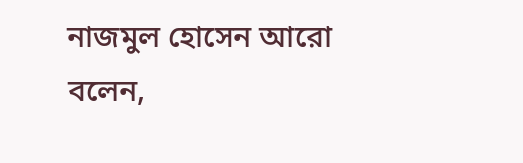নাজমুল হোসেন আরো বলেন,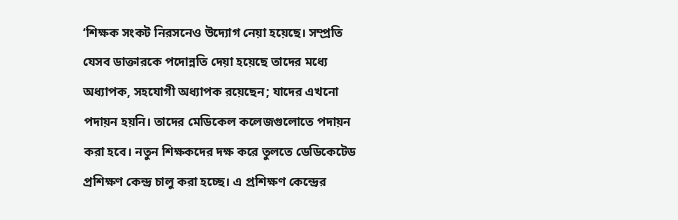‘শিক্ষক সংকট নিরসনেও উদ্যোগ নেয়া হয়েছে। সম্প্রতি যেসব ডাক্তারকে পদোন্নতি দেয়া হয়েছে তাদের মধ্যে অধ্যাপক, সহযোগী অধ্যাপক রয়েছেন; যাদের এখনো পদায়ন হয়নি। তাদের মেডিকেল কলেজগুলোতে পদায়ন করা হবে। নতুন শিক্ষকদের দক্ষ করে তুলতে ডেডিকেটেড প্রশিক্ষণ কেন্দ্র চালু করা হচ্ছে। এ প্রশিক্ষণ কেন্দ্রের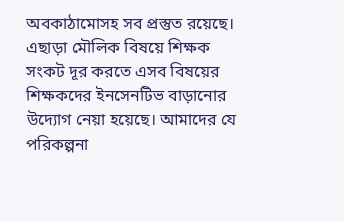অবকাঠামোসহ সব প্রস্তুত রয়েছে। এছাড়া মৌলিক বিষয়ে শিক্ষক সংকট দূর করতে এসব বিষয়ের শিক্ষকদের ইনসেনটিভ বাড়ানোর উদ্যোগ নেয়া হয়েছে। আমাদের যে পরিকল্পনা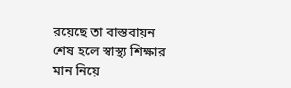রয়েছে তা বাস্তবায়ন শেষ হলে স্বাস্থ্য শিক্ষার মান নিয়ে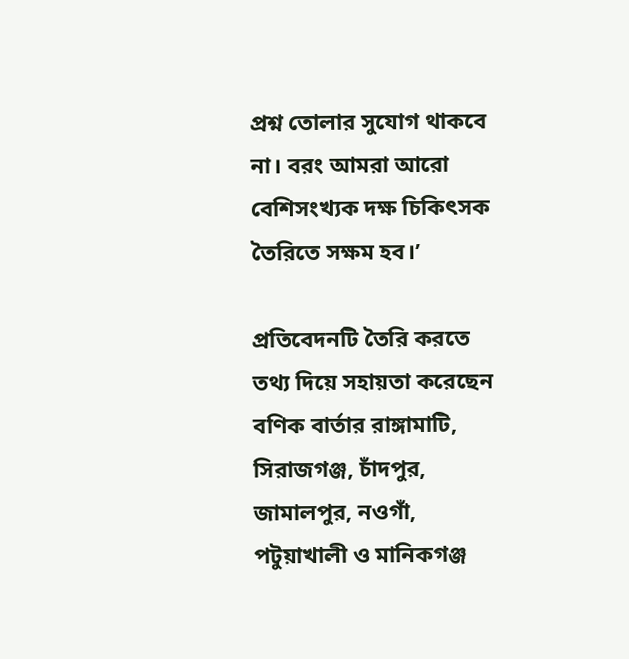প্রশ্ন তোলার সুযোগ থাকবে না। বরং আমরা আরো বেশিসংখ্যক দক্ষ চিকিৎসক তৈরিতে সক্ষম হব।’

প্রতিবেদনটি তৈরি করতে তথ্য দিয়ে সহায়তা করেছেন বণিক বার্তার রাঙ্গামাটি, সিরাজগঞ্জ, চাঁদপুর, জামালপুর, নওগাঁ, পটুয়াখালী ও মানিকগঞ্জ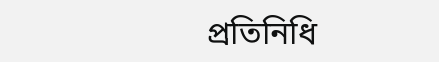প্রতিনিধি